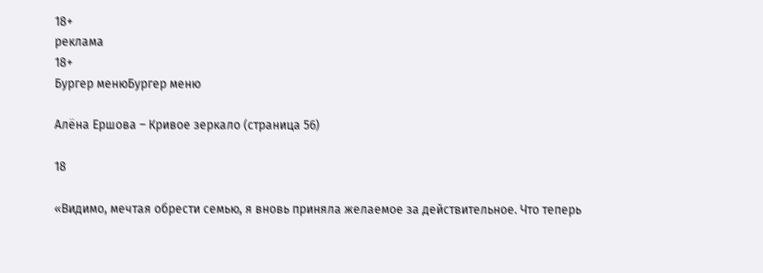18+
реклама
18+
Бургер менюБургер меню

Алёна Ершова – Кривое зеркало (страница 56)

18

«Видимо, мечтая обрести семью, я вновь приняла желаемое за действительное. Что теперь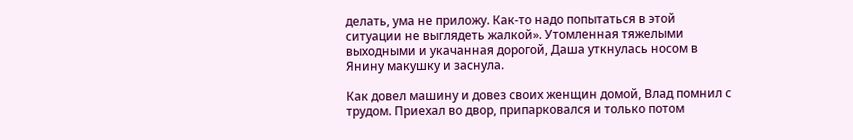делать, ума не приложу. Как-то надо попытаться в этой ситуации не выглядеть жалкой». Утомленная тяжелыми выходными и укачанная дорогой, Даша уткнулась носом в Янину макушку и заснула.

Как довел машину и довез своих женщин домой, Влад помнил с трудом. Приехал во двор, припарковался и только потом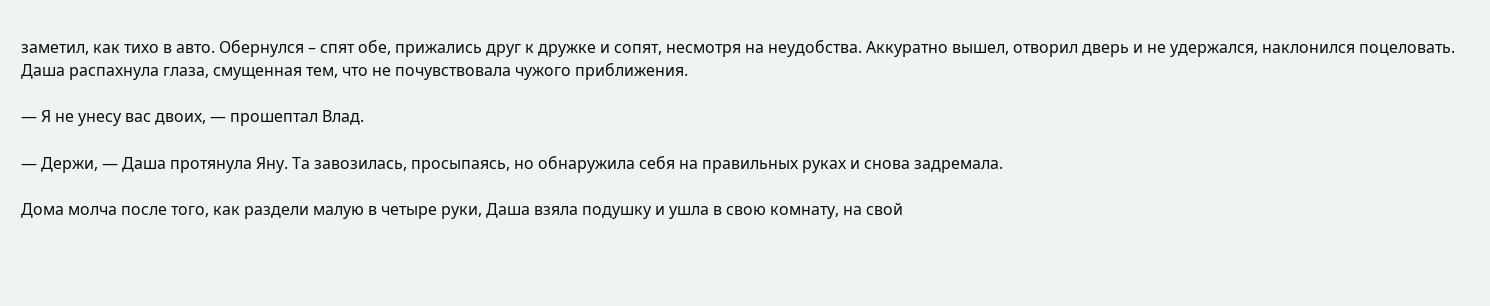заметил, как тихо в авто. Обернулся – спят обе, прижались друг к дружке и сопят, несмотря на неудобства. Аккуратно вышел, отворил дверь и не удержался, наклонился поцеловать. Даша распахнула глаза, смущенная тем, что не почувствовала чужого приближения.

— Я не унесу вас двоих, — прошептал Влад.

— Держи, — Даша протянула Яну. Та завозилась, просыпаясь, но обнаружила себя на правильных руках и снова задремала.

Дома молча после того, как раздели малую в четыре руки, Даша взяла подушку и ушла в свою комнату, на свой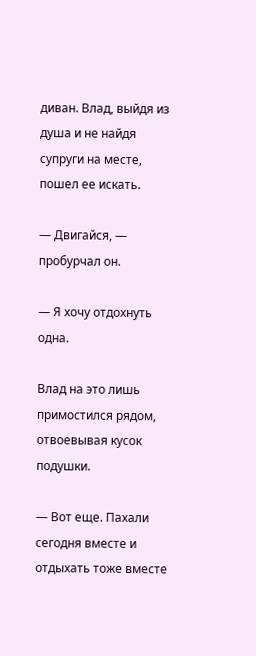диван. Влад, выйдя из душа и не найдя супруги на месте, пошел ее искать.

— Двигайся, — пробурчал он.

— Я хочу отдохнуть одна.

Влад на это лишь примостился рядом, отвоевывая кусок подушки.

— Вот еще. Пахали сегодня вместе и отдыхать тоже вместе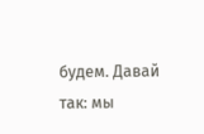будем. Давай так: мы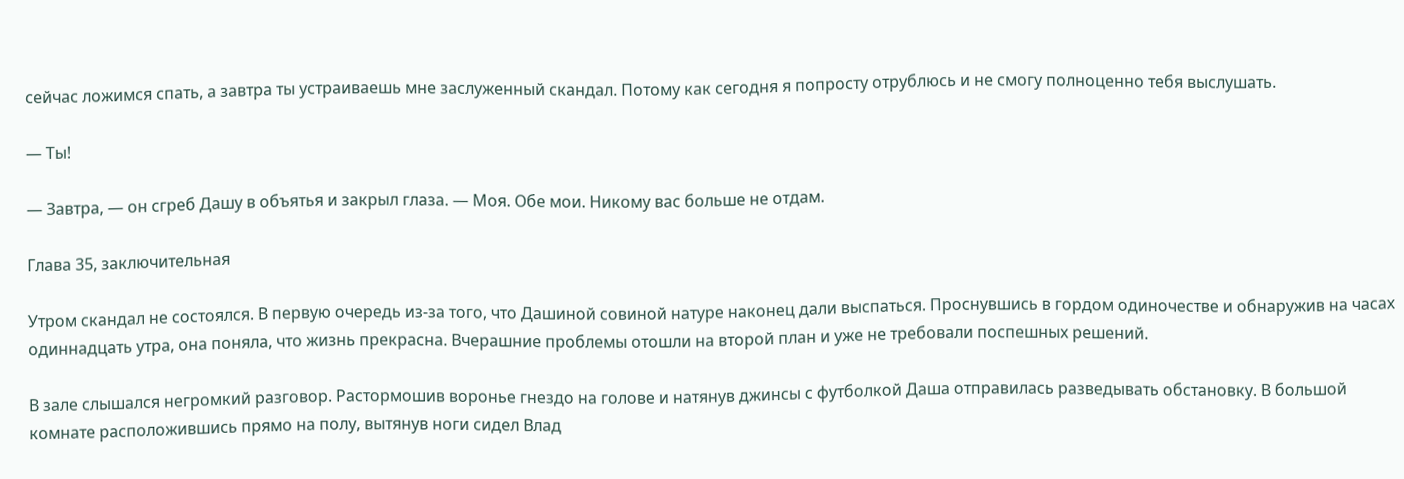сейчас ложимся спать, а завтра ты устраиваешь мне заслуженный скандал. Потому как сегодня я попросту отрублюсь и не смогу полноценно тебя выслушать.

— Ты!

— Завтра, — он сгреб Дашу в объятья и закрыл глаза. — Моя. Обе мои. Никому вас больше не отдам.

Глава 35, заключительная

Утром скандал не состоялся. В первую очередь из-за того, что Дашиной совиной натуре наконец дали выспаться. Проснувшись в гордом одиночестве и обнаружив на часах одиннадцать утра, она поняла, что жизнь прекрасна. Вчерашние проблемы отошли на второй план и уже не требовали поспешных решений.

В зале слышался негромкий разговор. Растормошив воронье гнездо на голове и натянув джинсы с футболкой Даша отправилась разведывать обстановку. В большой комнате расположившись прямо на полу, вытянув ноги сидел Влад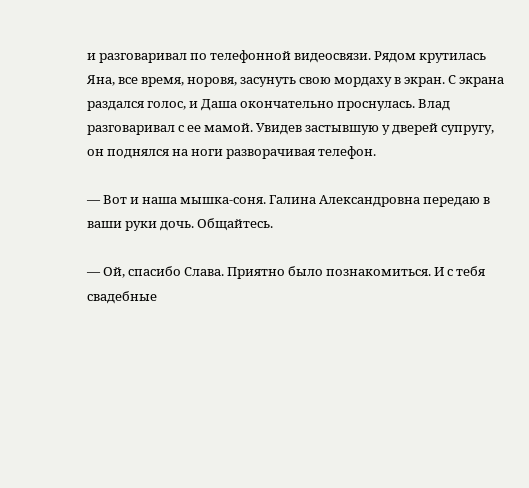и разговаривал по телефонной видеосвязи. Рядом крутилась Яна, все время, норовя, засунуть свою мордаху в экран. С экрана раздался голос, и Даша окончательно проснулась. Влад разговаривал с ее мамой. Увидев застывшую у дверей супругу, он поднялся на ноги разворачивая телефон.

— Вот и наша мышка-соня. Галина Александровна передаю в ваши руки дочь. Общайтесь.

— Ой, спасибо Слава. Приятно было познакомиться. И с тебя свадебные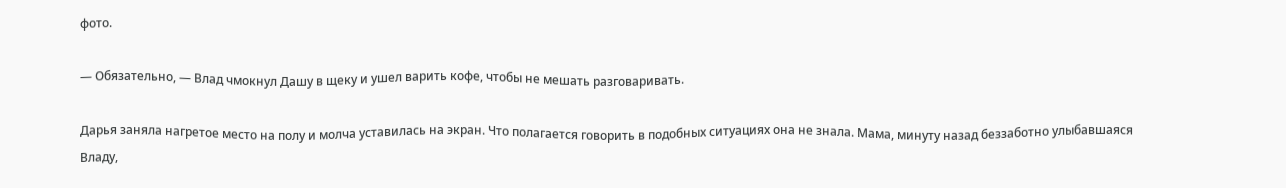фото.

— Обязательно, — Влад чмокнул Дашу в щеку и ушел варить кофе, чтобы не мешать разговаривать.

Дарья заняла нагретое место на полу и молча уставилась на экран. Что полагается говорить в подобных ситуациях она не знала. Мама, минуту назад беззаботно улыбавшаяся Владу,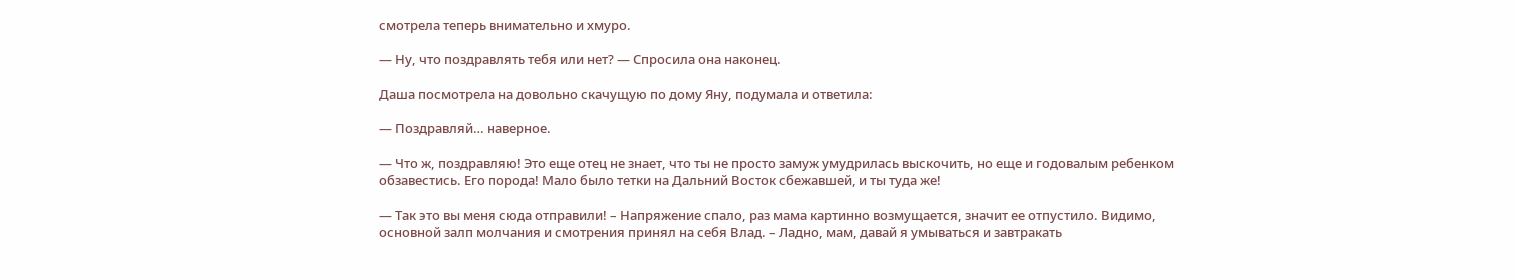смотрела теперь внимательно и хмуро.

— Ну, что поздравлять тебя или нет? — Спросила она наконец.

Даша посмотрела на довольно скачущую по дому Яну, подумала и ответила:

— Поздравляй… наверное.

— Что ж, поздравляю! Это еще отец не знает, что ты не просто замуж умудрилась выскочить, но еще и годовалым ребенком обзавестись. Его порода! Мало было тетки на Дальний Восток сбежавшей, и ты туда же!

— Так это вы меня сюда отправили! – Напряжение спало, раз мама картинно возмущается, значит ее отпустило. Видимо, основной залп молчания и смотрения принял на себя Влад. – Ладно, мам, давай я умываться и завтракать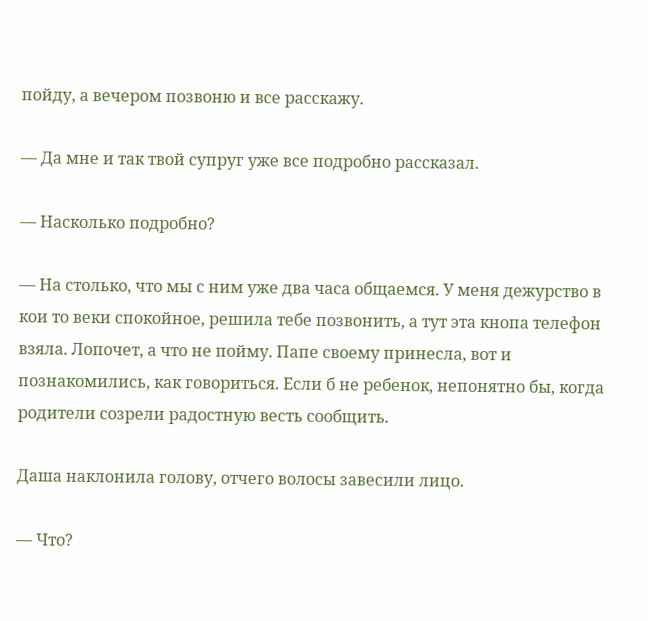пойду, а вечером позвоню и все расскажу.

— Да мне и так твой супруг уже все подробно рассказал.

— Насколько подробно?

— На столько, что мы с ним уже два часа общаемся. У меня дежурство в кои то веки спокойное, решила тебе позвонить, а тут эта кнопа телефон взяла. Лопочет, а что не пойму. Папе своему принесла, вот и познакомились, как говориться. Если б не ребенок, непонятно бы, когда родители созрели радостную весть сообщить.

Даша наклонила голову, отчего волосы завесили лицо.

— Что?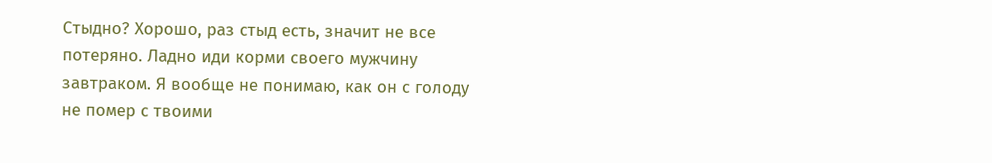Стыдно? Хорошо, раз стыд есть, значит не все потеряно. Ладно иди корми своего мужчину завтраком. Я вообще не понимаю, как он с голоду не помер с твоими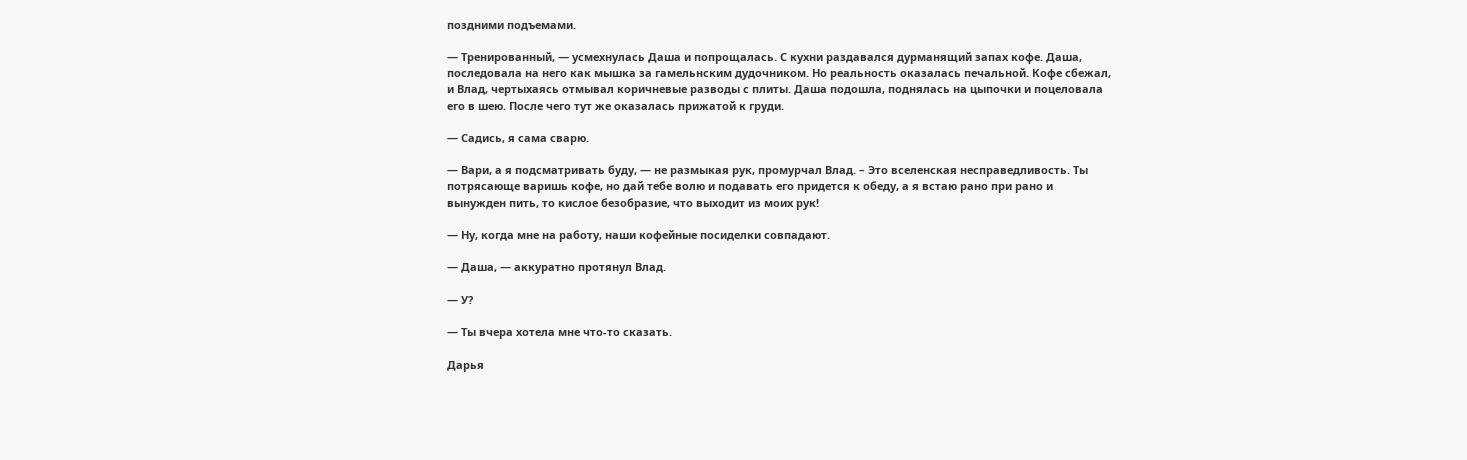поздними подъемами.

— Тренированный, — усмехнулась Даша и попрощалась. С кухни раздавался дурманящий запах кофе. Даша, последовала на него как мышка за гамельнским дудочником. Но реальность оказалась печальной. Кофе сбежал, и Влад, чертыхаясь отмывал коричневые разводы с плиты. Даша подошла, поднялась на цыпочки и поцеловала его в шею. После чего тут же оказалась прижатой к груди.

— Садись, я сама сварю.

— Вари, а я подсматривать буду, — не размыкая рук, промурчал Влад. – Это вселенская несправедливость. Ты потрясающе варишь кофе, но дай тебе волю и подавать его придется к обеду, а я встаю рано при рано и вынужден пить, то кислое безобразие, что выходит из моих рук!

— Ну, когда мне на работу, наши кофейные посиделки совпадают.

— Даша, — аккуратно протянул Влад.

— У?

— Ты вчера хотела мне что-то сказать.

Дарья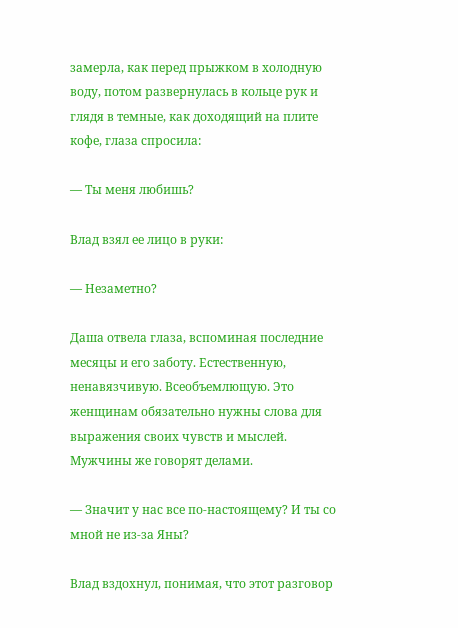замерла, как перед прыжком в холодную воду, потом развернулась в кольце рук и глядя в темные, как доходящий на плите кофе, глаза спросила:

— Ты меня любишь?

Влад взял ее лицо в руки:

— Незаметно?

Даша отвела глаза, вспоминая последние месяцы и его заботу. Естественную, ненавязчивую. Всеобъемлющую. Это женщинам обязательно нужны слова для выражения своих чувств и мыслей. Мужчины же говорят делами.

— Значит у нас все по-настоящему? И ты со мной не из-за Яны?

Влад вздохнул, понимая, что этот разговор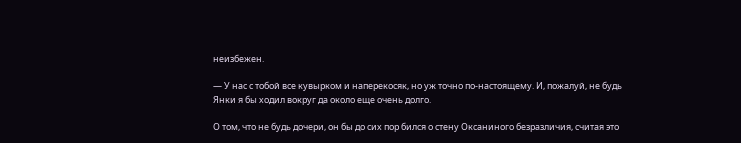неизбежен.

— У нас с тобой все кувырком и наперекосяк, но уж точно по-настоящему. И, пожалуй, не будь Янки я бы ходил вокруг да около еще очень долго.

О том, что не будь дочери, он бы до сих пор бился о стену Оксаниного безразличия, считая это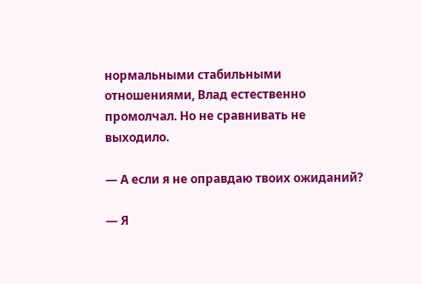нормальными стабильными отношениями, Влад естественно промолчал. Но не сравнивать не выходило.

— А если я не оправдаю твоих ожиданий?

— Я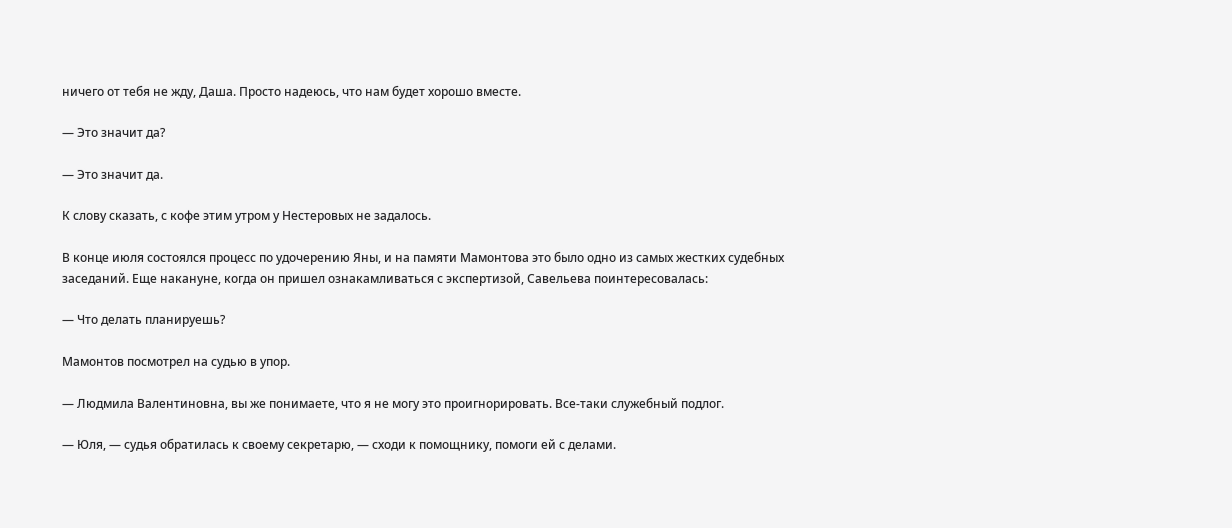ничего от тебя не жду, Даша. Просто надеюсь, что нам будет хорошо вместе.

— Это значит да?

— Это значит да.

К слову сказать, с кофе этим утром у Нестеровых не задалось.

В конце июля состоялся процесс по удочерению Яны, и на памяти Мамонтова это было одно из самых жестких судебных заседаний. Еще накануне, когда он пришел ознакамливаться с экспертизой, Савельева поинтересовалась:

— Что делать планируешь?

Мамонтов посмотрел на судью в упор.

— Людмила Валентиновна, вы же понимаете, что я не могу это проигнорировать. Все-таки служебный подлог.

— Юля, — судья обратилась к своему секретарю, — сходи к помощнику, помоги ей с делами.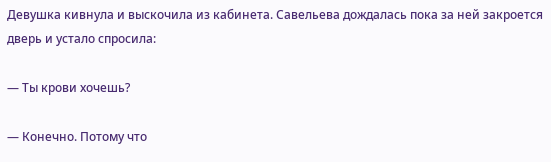Девушка кивнула и выскочила из кабинета. Савельева дождалась пока за ней закроется дверь и устало спросила:

— Ты крови хочешь?

— Конечно. Потому что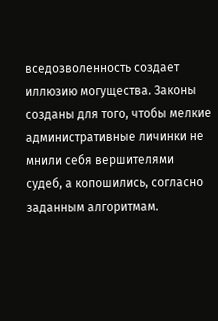вседозволенность создает иллюзию могущества. Законы созданы для того, чтобы мелкие административные личинки не мнили себя вершителями судеб, а копошились, согласно заданным алгоритмам.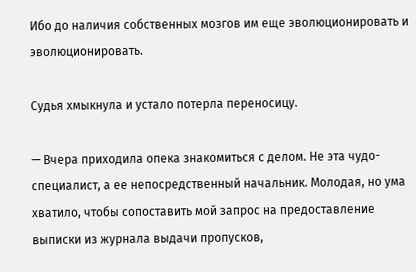Ибо до наличия собственных мозгов им еще эволюционировать и эволюционировать.

Судья хмыкнула и устало потерла переносицу.

— Вчера приходила опека знакомиться с делом. Не эта чудо-специалист, а ее непосредственный начальник. Молодая, но ума хватило, чтобы сопоставить мой запрос на предоставление выписки из журнала выдачи пропусков,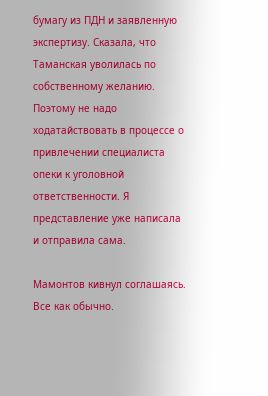бумагу из ПДН и заявленную экспертизу. Сказала, что Таманская уволилась по собственному желанию. Поэтому не надо ходатайствовать в процессе о привлечении специалиста опеки к уголовной ответственности. Я представление уже написала и отправила сама.

Мамонтов кивнул соглашаясь. Все как обычно.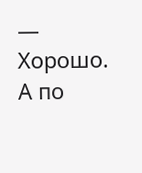— Хорошо. А по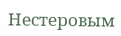Нестеровым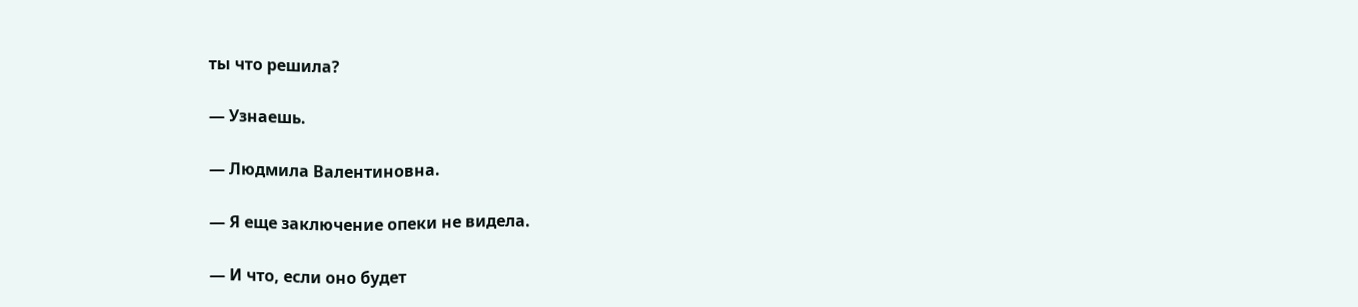ты что решила?

— Узнаешь.

— Людмила Валентиновна.

— Я еще заключение опеки не видела.

— И что, если оно будет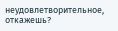неудовлетворительное, откажешь?